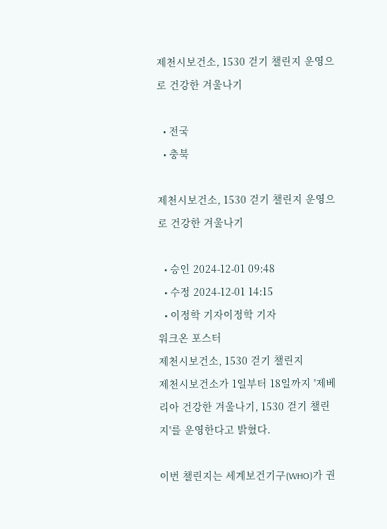제천시보건소, 1530 걷기 챌린지 운영으로 건강한 겨울나기

  • 전국
  • 충북

제천시보건소, 1530 걷기 챌린지 운영으로 건강한 겨울나기

  • 승인 2024-12-01 09:48
  • 수정 2024-12-01 14:15
  • 이정학 기자이정학 기자
워크온 포스터
제천시보건소, 1530 걷기 챌린지
제천시보건소가 1일부터 18일까지 '제베리아 건강한 겨울나기, 1530 걷기 챌린지'를 운영한다고 밝혔다.

이번 챌린지는 세계보건기구(WHO)가 권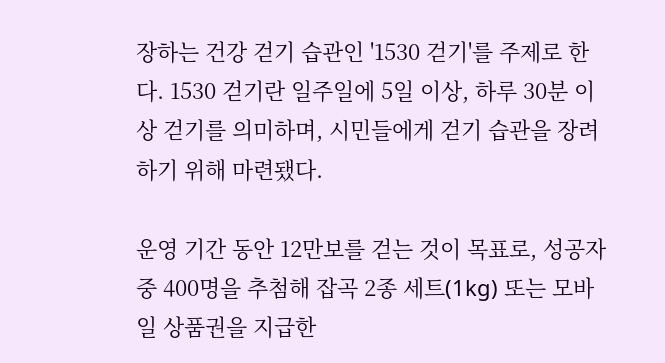장하는 건강 걷기 습관인 '1530 걷기'를 주제로 한다. 1530 걷기란 일주일에 5일 이상, 하루 30분 이상 걷기를 의미하며, 시민들에게 걷기 습관을 장려하기 위해 마련됐다.

운영 기간 동안 12만보를 걷는 것이 목표로, 성공자 중 400명을 추첨해 잡곡 2종 세트(1kg) 또는 모바일 상품권을 지급한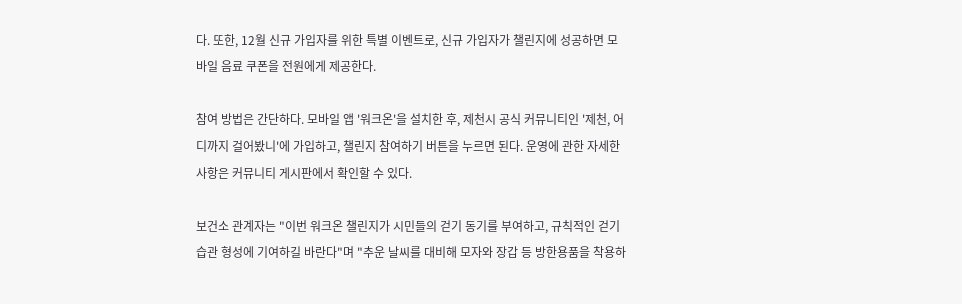다. 또한, 12월 신규 가입자를 위한 특별 이벤트로, 신규 가입자가 챌린지에 성공하면 모바일 음료 쿠폰을 전원에게 제공한다.

참여 방법은 간단하다. 모바일 앱 '워크온'을 설치한 후, 제천시 공식 커뮤니티인 '제천, 어디까지 걸어봤니'에 가입하고, 챌린지 참여하기 버튼을 누르면 된다. 운영에 관한 자세한 사항은 커뮤니티 게시판에서 확인할 수 있다.

보건소 관계자는 "이번 워크온 챌린지가 시민들의 걷기 동기를 부여하고, 규칙적인 걷기 습관 형성에 기여하길 바란다"며 "추운 날씨를 대비해 모자와 장갑 등 방한용품을 착용하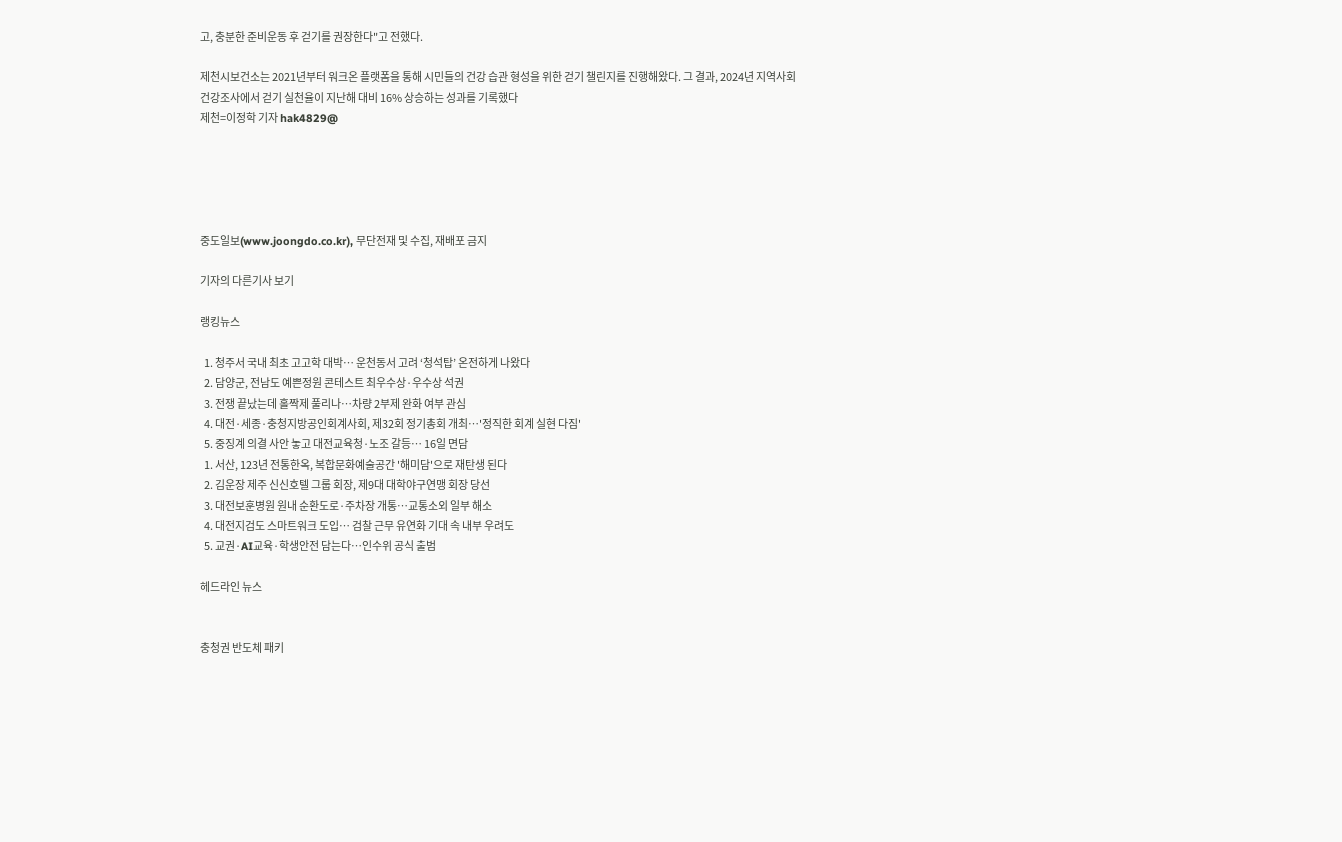고, 충분한 준비운동 후 걷기를 권장한다"고 전했다.

제천시보건소는 2021년부터 워크온 플랫폼을 통해 시민들의 건강 습관 형성을 위한 걷기 챌린지를 진행해왔다. 그 결과, 2024년 지역사회건강조사에서 걷기 실천율이 지난해 대비 16% 상승하는 성과를 기록했다
제천=이정학 기자 hak4829@





중도일보(www.joongdo.co.kr), 무단전재 및 수집, 재배포 금지

기자의 다른기사 보기

랭킹뉴스

  1. 청주서 국내 최초 고고학 대박… 운천동서 고려 ‘청석탑’ 온전하게 나왔다
  2. 담양군, 전남도 예쁜정원 콘테스트 최우수상·우수상 석권
  3. 전쟁 끝났는데 홀짝제 풀리나…차량 2부제 완화 여부 관심
  4. 대전·세종·충청지방공인회계사회, 제32회 정기총회 개최…'정직한 회계 실현 다짐'
  5. 중징계 의결 사안 놓고 대전교육청·노조 갈등… 16일 면담
  1. 서산, 123년 전통한옥, 복합문화예술공간 '해미담'으로 재탄생 된다
  2. 김운장 제주 신신호텔 그룹 회장, 제9대 대학야구연맹 회장 당선
  3. 대전보훈병원 원내 순환도로·주차장 개통…교통소외 일부 해소
  4. 대전지검도 스마트워크 도입… 검찰 근무 유연화 기대 속 내부 우려도
  5. 교권·AI교육·학생안전 담는다…인수위 공식 출범

헤드라인 뉴스


충청권 반도체 패키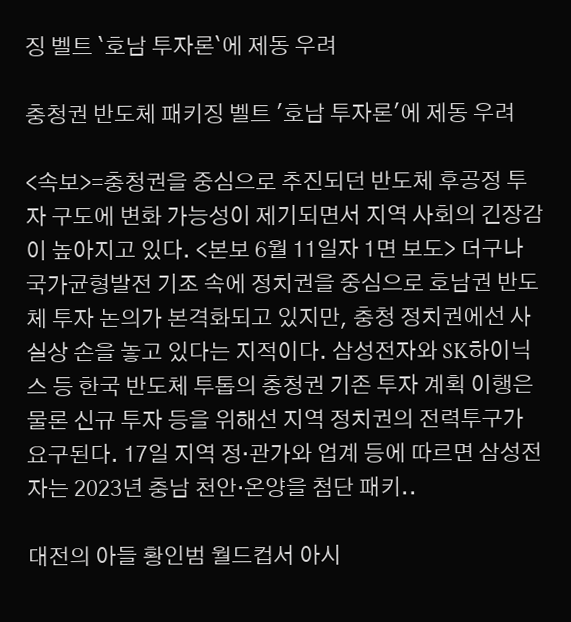징 벨트 `호남 투자론`에 제동 우려

충청권 반도체 패키징 벨트 '호남 투자론'에 제동 우려

<속보>=충청권을 중심으로 추진되던 반도체 후공정 투자 구도에 변화 가능성이 제기되면서 지역 사회의 긴장감이 높아지고 있다. <본보 6월 11일자 1면 보도> 더구나 국가균형발전 기조 속에 정치권을 중심으로 호남권 반도체 투자 논의가 본격화되고 있지만, 충청 정치권에선 사실상 손을 놓고 있다는 지적이다. 삼성전자와 SK하이닉스 등 한국 반도체 투톱의 충청권 기존 투자 계획 이행은 물론 신규 투자 등을 위해선 지역 정치권의 전력투구가 요구된다. 17일 지역 정·관가와 업계 등에 따르면 삼성전자는 2023년 충남 천안·온양을 첨단 패키..

대전의 아들 황인범 월드컵서 아시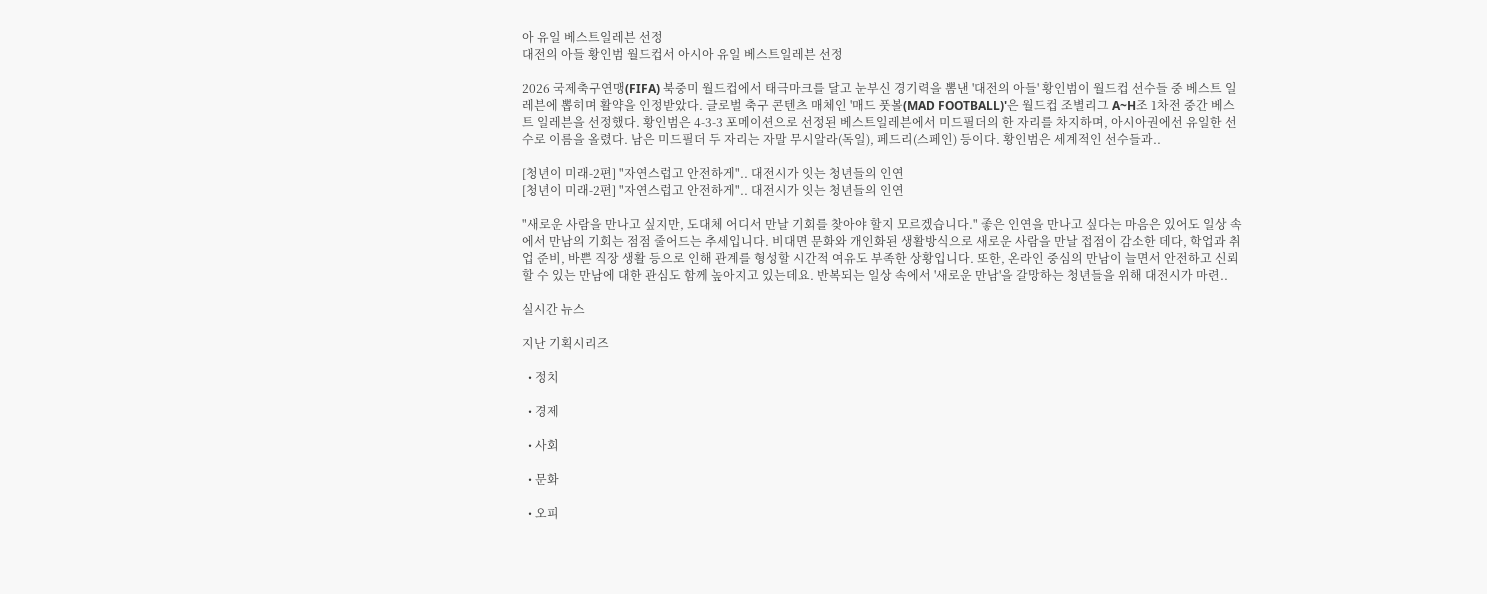아 유일 베스트일레븐 선정
대전의 아들 황인범 월드컵서 아시아 유일 베스트일레븐 선정

2026 국제축구연맹(FIFA) 북중미 월드컵에서 태극마크를 달고 눈부신 경기력을 뽐낸 '대전의 아들' 황인범이 월드컵 선수들 중 베스트 일레븐에 뽑히며 활약을 인정받았다. 글로벌 축구 콘텐츠 매체인 '매드 풋볼(MAD FOOTBALL)'은 월드컵 조별리그 A~H조 1차전 중간 베스트 일레븐을 선정했다. 황인범은 4-3-3 포메이션으로 선정된 베스트일레븐에서 미드필더의 한 자리를 차지하며, 아시아권에선 유일한 선수로 이름을 올렸다. 남은 미드필더 두 자리는 자말 무시알라(독일), 페드리(스페인) 등이다. 황인범은 세계적인 선수들과..

[청년이 미래-2편] "자연스럽고 안전하게".. 대전시가 잇는 청년들의 인연
[청년이 미래-2편] "자연스럽고 안전하게".. 대전시가 잇는 청년들의 인연

"새로운 사람을 만나고 싶지만, 도대체 어디서 만날 기회를 찾아야 할지 모르겠습니다." 좋은 인연을 만나고 싶다는 마음은 있어도 일상 속에서 만남의 기회는 점점 줄어드는 추세입니다. 비대면 문화와 개인화된 생활방식으로 새로운 사람을 만날 접점이 감소한 데다, 학업과 취업 준비, 바쁜 직장 생활 등으로 인해 관계를 형성할 시간적 여유도 부족한 상황입니다. 또한, 온라인 중심의 만남이 늘면서 안전하고 신뢰할 수 있는 만남에 대한 관심도 함께 높아지고 있는데요. 반복되는 일상 속에서 '새로운 만남'을 갈망하는 청년들을 위해 대전시가 마련..

실시간 뉴스

지난 기획시리즈

  • 정치

  • 경제

  • 사회

  • 문화

  • 오피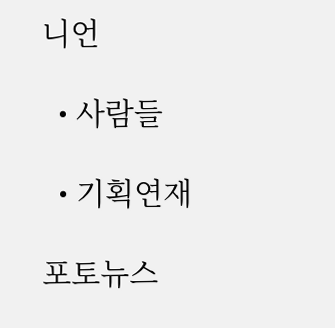니언

  • 사람들

  • 기획연재

포토뉴스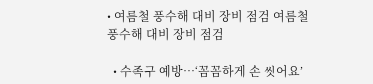• 여름철 풍수해 대비 장비 점검 여름철 풍수해 대비 장비 점검

  • 수족구 예방…‘꼼꼼하게 손 씻어요’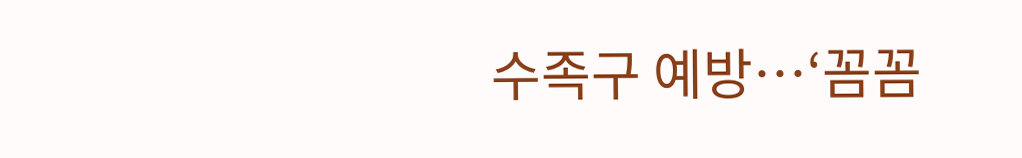수족구 예방…‘꼼꼼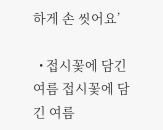하게 손 씻어요’

  • 접시꽃에 담긴 여름 접시꽃에 담긴 여름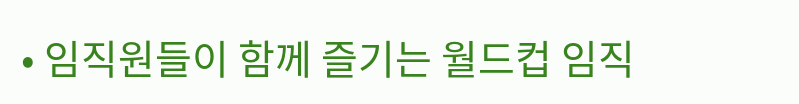• 임직원들이 함께 즐기는 월드컵 임직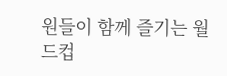원들이 함께 즐기는 월드컵